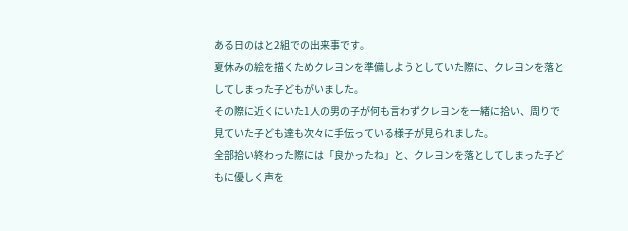ある日のはと2組での出来事です。
夏休みの絵を描くためクレヨンを準備しようとしていた際に、クレヨンを落としてしまった子どもがいました。
その際に近くにいた1人の男の子が何も言わずクレヨンを一緒に拾い、周りで見ていた子ども達も次々に手伝っている様子が見られました。
全部拾い終わった際には「良かったね」と、クレヨンを落としてしまった子どもに優しく声を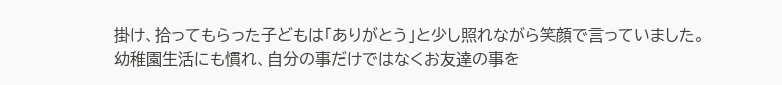掛け、拾ってもらった子どもは「ありがとう」と少し照れながら笑顔で言っていました。
幼稚園生活にも慣れ、自分の事だけではなくお友達の事を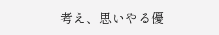考え、思いやる優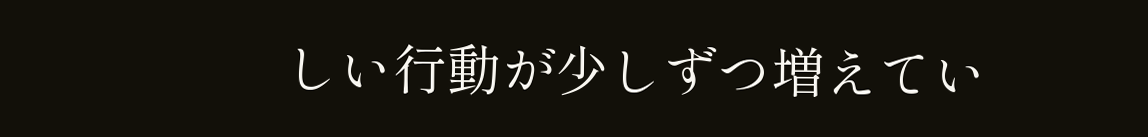しい行動が少しずつ増えてい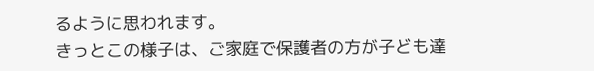るように思われます。
きっとこの様子は、ご家庭で保護者の方が子ども達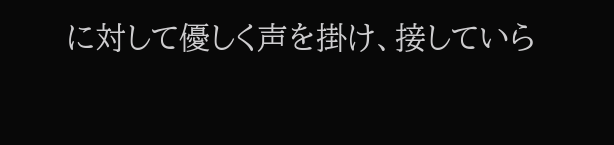に対して優しく声を掛け、接していら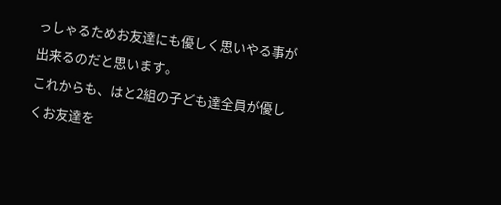っしゃるためお友達にも優しく思いやる事が出来るのだと思います。
これからも、はと2組の子ども達全員が優しくお友達を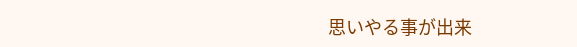思いやる事が出来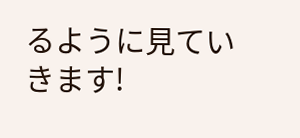るように見ていきます!